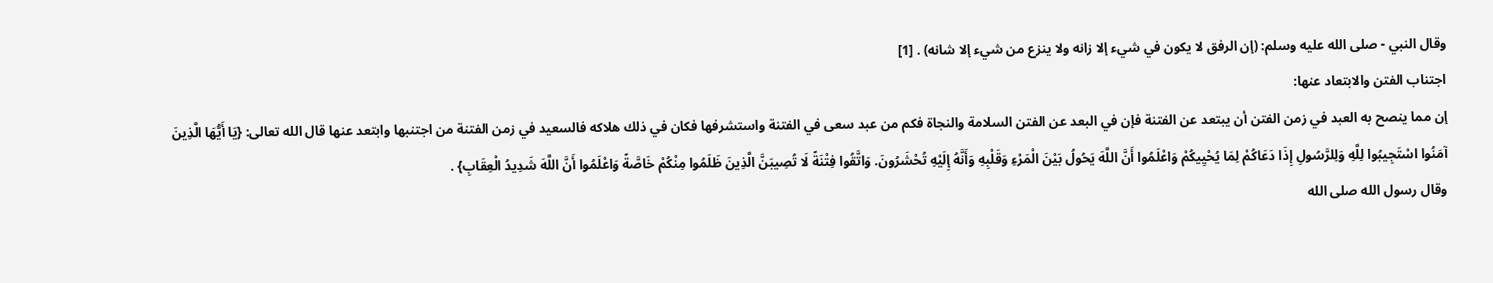وقال النبي - صلى الله عليه وسلم: (إن الرفق لا يكون في شيء إلا زانه ولا ينزع من شيء إلا شانه) . [1]
اجتناب الفتن والابتعاد عنها:
إن مما ينصح به العبد في زمن الفتن أن يبتعد عن الفتنة فإن في البعد عن الفتن السلامة والنجاة فكم من عبد سعى في الفتنة واستشرفها فكان في ذلك هلاكه فالسعيد في زمن الفتنة من اجتنبها وابتعد عنها قال الله تعالى: {يَا أَيُّهَا الَّذِينَ آمَنُوا اسْتَجِيبُوا لِلَّهِ وَلِلرَّسُولِ إِذَا دَعَاكُمْ لِمَا يُحْيِيكُمْ وَاعْلَمُوا أَنَّ اللَّهَ يَحُولُ بَيْنَ الْمَرْءِ وَقَلْبِهِ وَأَنَّهُ إِلَيْهِ تُحْشَرُونَ. وَاتَّقُوا فِتْنَةً لَا تُصِيبَنَّ الَّذِينَ ظَلَمُوا مِنْكُمْ خَاصَّةً وَاعْلَمُوا أَنَّ اللَّهَ شَدِيدُ الْعِقَابِ} .
وقال رسول الله صلى الله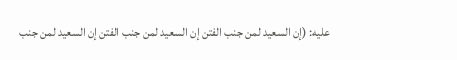عليه: (إن السعيد لمن جنب الفتن إن السعيد لمن جنب الفتن إن السعيد لمن جنب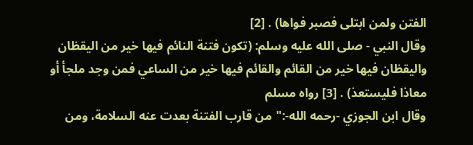الفتن ولمن ابتلى فصبر فواها) . [2]
وقال النبي - صلى الله عليه وسلم: (تكون فتنة النائم فيها خير من اليقظان واليقظان فيها خير من القائم والقائم فيها خير من الساعي فمن وجد ملجأ أو معاذا فليستعذ) . [3] رواه مسلم
وقال ابن الجوزي -رحمه الله-:"من قارب الفتنة بعدت عنه السلامة، ومن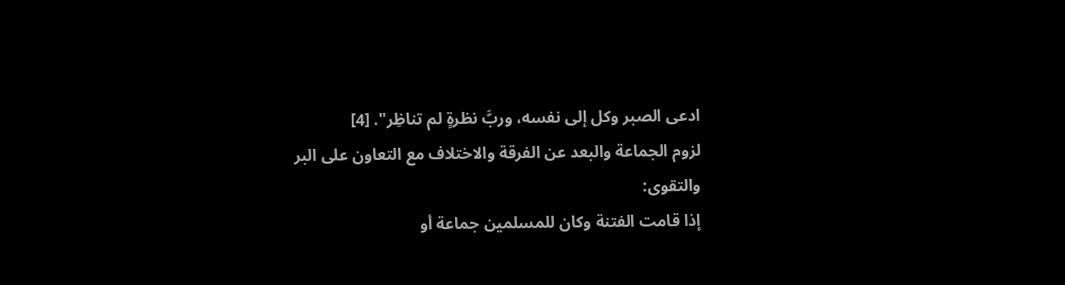ادعى الصبر وكل إلى نفسه، وربَّ نظرةٍ لم تناظِر". [4]
لزوم الجماعة والبعد عن الفرقة والاختلاف مع التعاون على البر والتقوى:
إذا قامت الفتنة وكان للمسلمين جماعة أو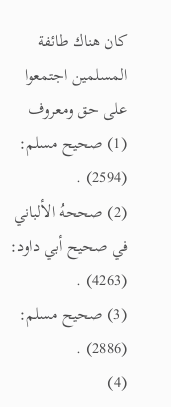كان هناك طائفة المسلمين اجتمعوا على حق ومعروف
(1) صحيح مسلم: (2594) .
(2) صححهُ الألباني في صحيح أبي داود: (4263) .
(3) صحيح مسلم: (2886) .
(4)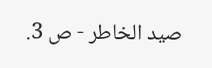صيد الخاطر - ص 3.